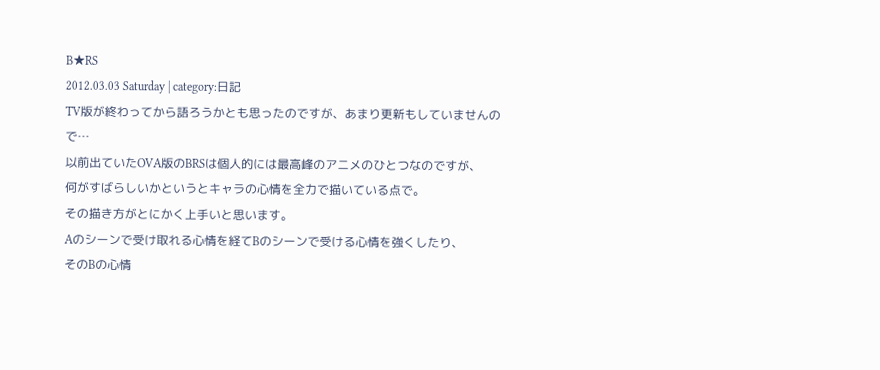B★RS
2012.03.03 Saturday | category:日記
TV版が終わってから語ろうかとも思ったのですが、あまり更新もしていませんので…
以前出ていたOVA版のBRSは個人的には最高峰のアニメのひとつなのですが、
何がすばらしいかというとキャラの心情を全力で描いている点で。
その描き方がとにかく上手いと思います。
Aのシーンで受け取れる心情を経てBのシーンで受ける心情を強くしたり、
そのBの心情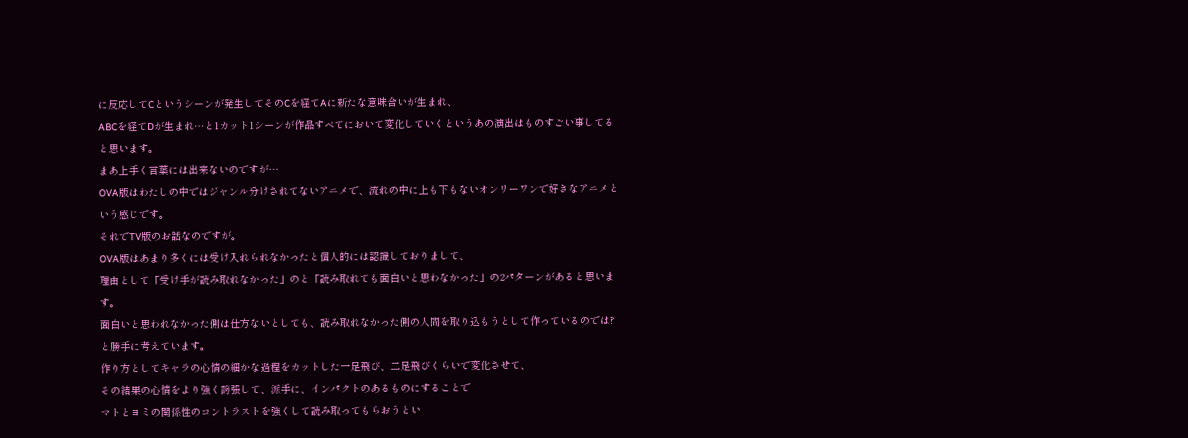に反応してCというシーンが発生してそのCを経てAに新たな意味合いが生まれ、
ABCを経てDが生まれ…と1カット1シーンが作品すべてにおいて変化していくというあの演出はものすごい事してると思います。
まあ上手く言葉には出来ないのですが…
OVA版はわたしの中ではジャンル分けされてないアニメで、流れの中に上も下もないオンリーワンで好きなアニメという感じです。
それでTV版のお話なのですが。
OVA版はあまり多くには受け入れられなかったと個人的には認識しておりまして、
理由として「受け手が読み取れなかった」のと「読み取れても面白いと思わなかった」の2パターンがあると思います。
面白いと思われなかった側は仕方ないとしても、読み取れなかった側の人間を取り込もうとして作っているのでは?と勝手に考えています。
作り方としてキャラの心情の細かな過程をカットした一足飛び、二足飛びくらいで変化させて、
その結果の心情をより強く誇張して、派手に、インパクトのあるものにすることで
マトとヨミの関係性のコントラストを強くして読み取ってもらおうとい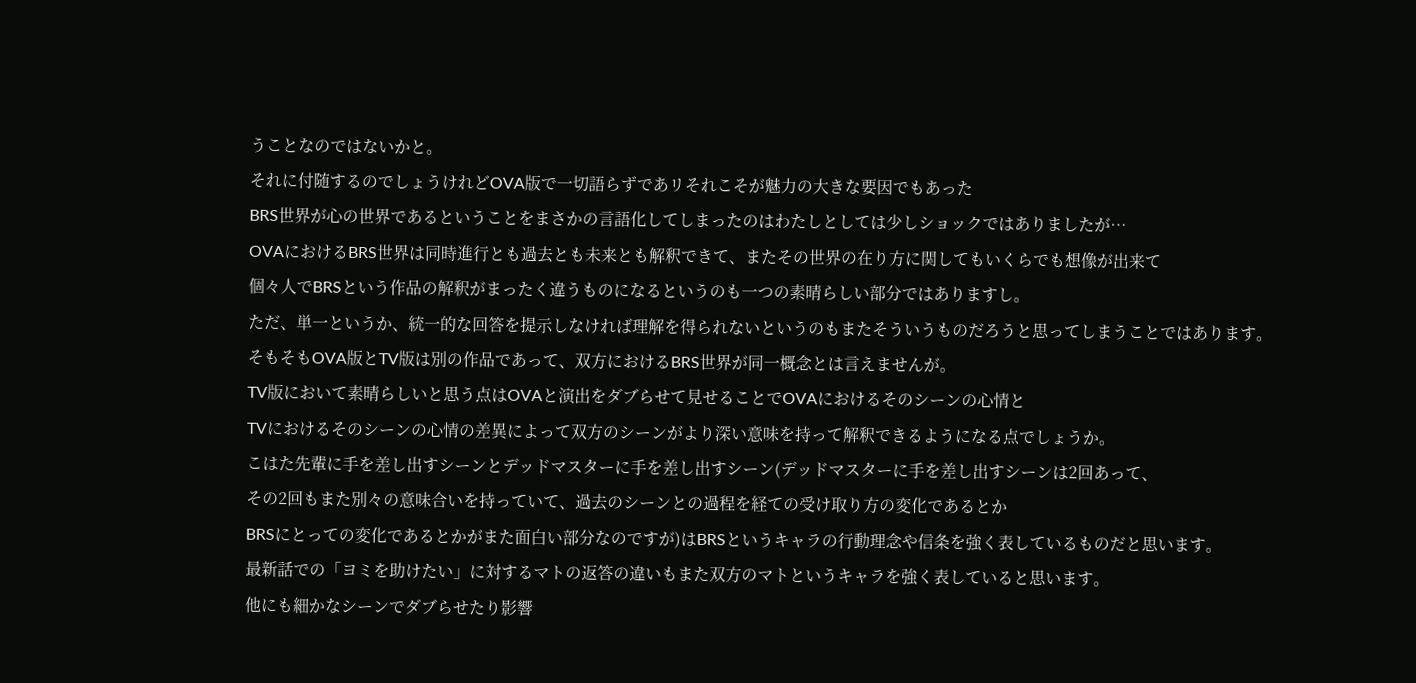うことなのではないかと。
それに付随するのでしょうけれどOVA版で一切語らずであリそれこそが魅力の大きな要因でもあった
BRS世界が心の世界であるということをまさかの言語化してしまったのはわたしとしては少しショックではありましたが…
OVAにおけるBRS世界は同時進行とも過去とも未来とも解釈できて、またその世界の在り方に関してもいくらでも想像が出来て
個々人でBRSという作品の解釈がまったく違うものになるというのも一つの素晴らしい部分ではありますし。
ただ、単一というか、統一的な回答を提示しなければ理解を得られないというのもまたそういうものだろうと思ってしまうことではあります。
そもそもOVA版とTV版は別の作品であって、双方におけるBRS世界が同一概念とは言えませんが。
TV版において素晴らしいと思う点はOVAと演出をダブらせて見せることでOVAにおけるそのシーンの心情と
TVにおけるそのシーンの心情の差異によって双方のシーンがより深い意味を持って解釈できるようになる点でしょうか。
こはた先輩に手を差し出すシーンとデッドマスターに手を差し出すシーン(デッドマスターに手を差し出すシーンは2回あって、
その2回もまた別々の意味合いを持っていて、過去のシーンとの過程を経ての受け取り方の変化であるとか
BRSにとっての変化であるとかがまた面白い部分なのですが)はBRSというキャラの行動理念や信条を強く表しているものだと思います。
最新話での「ヨミを助けたい」に対するマトの返答の違いもまた双方のマトというキャラを強く表していると思います。
他にも細かなシーンでダブらせたり影響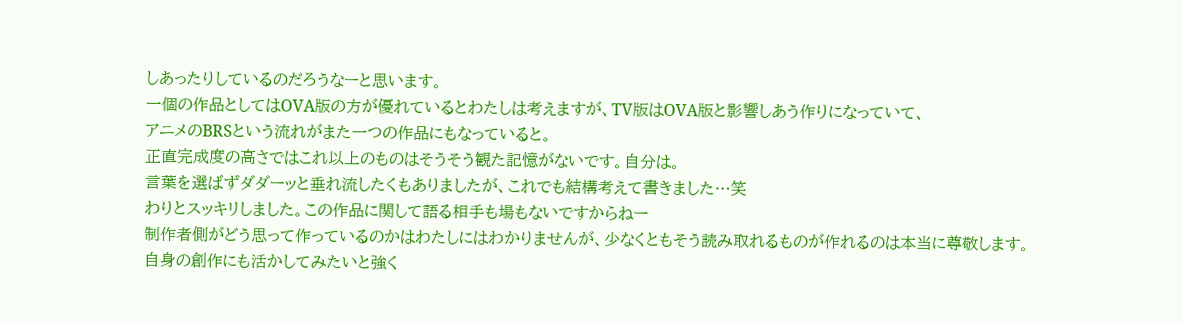しあったりしているのだろうなーと思います。
一個の作品としてはOVA版の方が優れているとわたしは考えますが、TV版はOVA版と影響しあう作りになっていて、
アニメのBRSという流れがまた一つの作品にもなっていると。
正直完成度の高さではこれ以上のものはそうそう観た記憶がないです。自分は。
言葉を選ばずダダーッと垂れ流したくもありましたが、これでも結構考えて書きました…笑
わりとスッキリしました。この作品に関して語る相手も場もないですからねー
制作者側がどう思って作っているのかはわたしにはわかりませんが、少なくともそう読み取れるものが作れるのは本当に尊敬します。
自身の創作にも活かしてみたいと強く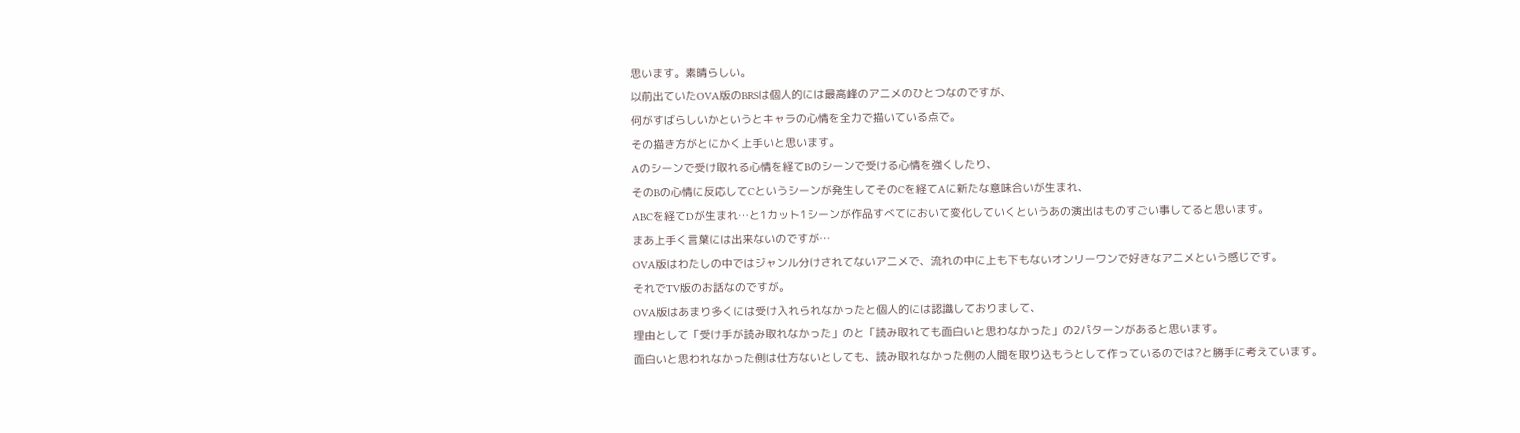思います。素晴らしい。
以前出ていたOVA版のBRSは個人的には最高峰のアニメのひとつなのですが、
何がすばらしいかというとキャラの心情を全力で描いている点で。
その描き方がとにかく上手いと思います。
Aのシーンで受け取れる心情を経てBのシーンで受ける心情を強くしたり、
そのBの心情に反応してCというシーンが発生してそのCを経てAに新たな意味合いが生まれ、
ABCを経てDが生まれ…と1カット1シーンが作品すべてにおいて変化していくというあの演出はものすごい事してると思います。
まあ上手く言葉には出来ないのですが…
OVA版はわたしの中ではジャンル分けされてないアニメで、流れの中に上も下もないオンリーワンで好きなアニメという感じです。
それでTV版のお話なのですが。
OVA版はあまり多くには受け入れられなかったと個人的には認識しておりまして、
理由として「受け手が読み取れなかった」のと「読み取れても面白いと思わなかった」の2パターンがあると思います。
面白いと思われなかった側は仕方ないとしても、読み取れなかった側の人間を取り込もうとして作っているのでは?と勝手に考えています。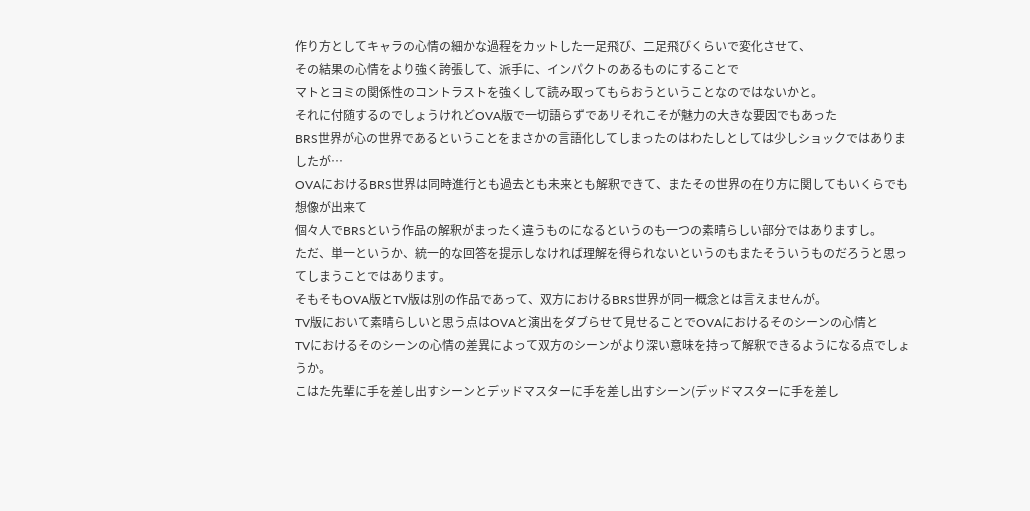作り方としてキャラの心情の細かな過程をカットした一足飛び、二足飛びくらいで変化させて、
その結果の心情をより強く誇張して、派手に、インパクトのあるものにすることで
マトとヨミの関係性のコントラストを強くして読み取ってもらおうということなのではないかと。
それに付随するのでしょうけれどOVA版で一切語らずであリそれこそが魅力の大きな要因でもあった
BRS世界が心の世界であるということをまさかの言語化してしまったのはわたしとしては少しショックではありましたが…
OVAにおけるBRS世界は同時進行とも過去とも未来とも解釈できて、またその世界の在り方に関してもいくらでも想像が出来て
個々人でBRSという作品の解釈がまったく違うものになるというのも一つの素晴らしい部分ではありますし。
ただ、単一というか、統一的な回答を提示しなければ理解を得られないというのもまたそういうものだろうと思ってしまうことではあります。
そもそもOVA版とTV版は別の作品であって、双方におけるBRS世界が同一概念とは言えませんが。
TV版において素晴らしいと思う点はOVAと演出をダブらせて見せることでOVAにおけるそのシーンの心情と
TVにおけるそのシーンの心情の差異によって双方のシーンがより深い意味を持って解釈できるようになる点でしょうか。
こはた先輩に手を差し出すシーンとデッドマスターに手を差し出すシーン(デッドマスターに手を差し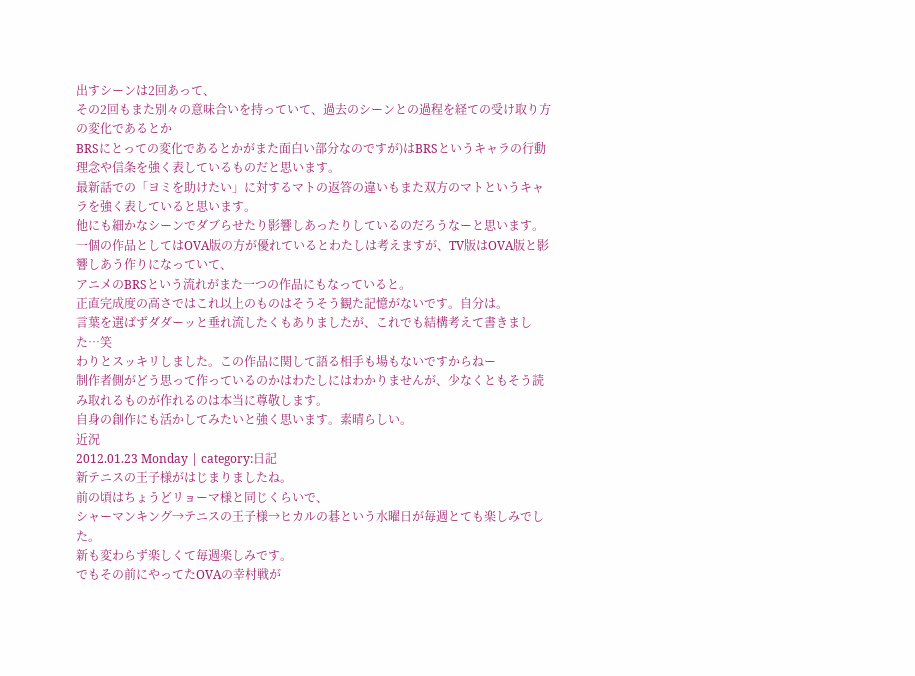出すシーンは2回あって、
その2回もまた別々の意味合いを持っていて、過去のシーンとの過程を経ての受け取り方の変化であるとか
BRSにとっての変化であるとかがまた面白い部分なのですが)はBRSというキャラの行動理念や信条を強く表しているものだと思います。
最新話での「ヨミを助けたい」に対するマトの返答の違いもまた双方のマトというキャラを強く表していると思います。
他にも細かなシーンでダブらせたり影響しあったりしているのだろうなーと思います。
一個の作品としてはOVA版の方が優れているとわたしは考えますが、TV版はOVA版と影響しあう作りになっていて、
アニメのBRSという流れがまた一つの作品にもなっていると。
正直完成度の高さではこれ以上のものはそうそう観た記憶がないです。自分は。
言葉を選ばずダダーッと垂れ流したくもありましたが、これでも結構考えて書きました…笑
わりとスッキリしました。この作品に関して語る相手も場もないですからねー
制作者側がどう思って作っているのかはわたしにはわかりませんが、少なくともそう読み取れるものが作れるのは本当に尊敬します。
自身の創作にも活かしてみたいと強く思います。素晴らしい。
近況
2012.01.23 Monday | category:日記
新テニスの王子様がはじまりましたね。
前の頃はちょうどリョーマ様と同じくらいで、
シャーマンキング→テニスの王子様→ヒカルの碁という水曜日が毎週とても楽しみでした。
新も変わらず楽しくて毎週楽しみです。
でもその前にやってたOVAの幸村戦が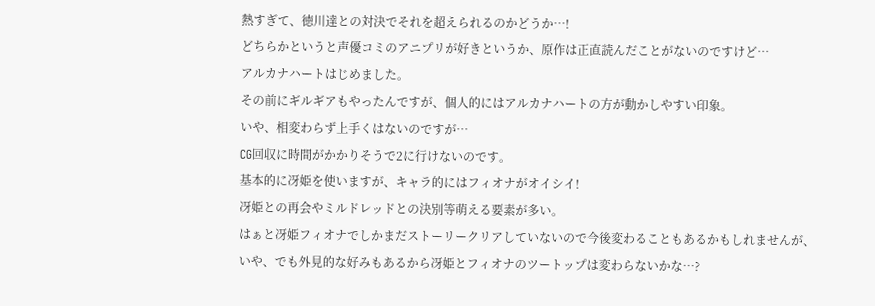熱すぎて、徳川達との対決でそれを超えられるのかどうか…!
どちらかというと声優コミのアニプリが好きというか、原作は正直読んだことがないのですけど…
アルカナハートはじめました。
その前にギルギアもやったんですが、個人的にはアルカナハートの方が動かしやすい印象。
いや、相変わらず上手くはないのですが…
CG回収に時間がかかりそうで2に行けないのです。
基本的に冴姫を使いますが、キャラ的にはフィオナがオイシイ!
冴姫との再会やミルドレッドとの決別等萌える要素が多い。
はぁと冴姫フィオナでしかまだストーリークリアしていないので今後変わることもあるかもしれませんが、
いや、でも外見的な好みもあるから冴姫とフィオナのツートップは変わらないかな…?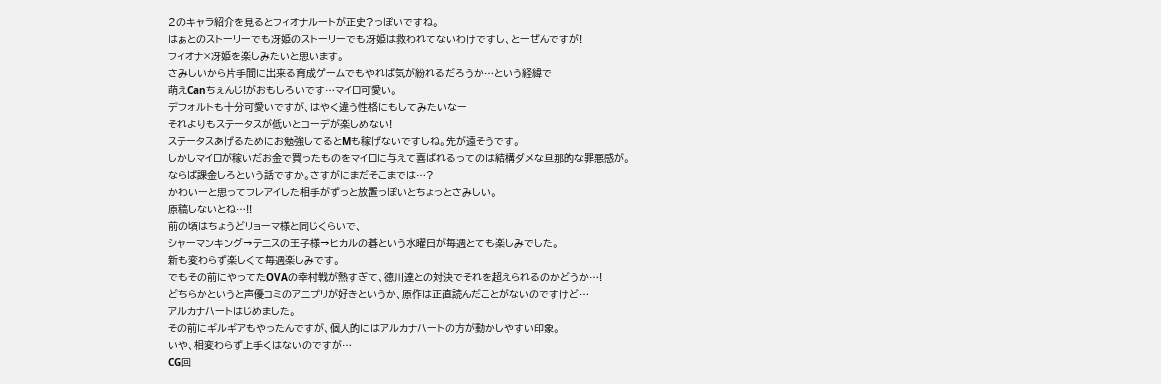2のキャラ紹介を見るとフィオナルートが正史?っぽいですね。
はぁとのストーリーでも冴姫のストーリーでも冴姫は救われてないわけですし、とーぜんですが!
フィオナ×冴姫を楽しみたいと思います。
さみしいから片手間に出来る育成ゲームでもやれば気が紛れるだろうか…という経緯で
萌えCanちぇんじ!がおもしろいです…マイロ可愛い。
デフォルトも十分可愛いですが、はやく違う性格にもしてみたいなー
それよりもステータスが低いとコーデが楽しめない!
ステータスあげるためにお勉強してるとMも稼げないですしね。先が遠そうです。
しかしマイロが稼いだお金で買ったものをマイロに与えて喜ばれるってのは結構ダメな旦那的な罪悪感が。
ならば課金しろという話ですか。さすがにまだそこまでは…?
かわいーと思ってフレアイした相手がずっと放置っぽいとちょっとさみしい。
原稿しないとね…!!
前の頃はちょうどリョーマ様と同じくらいで、
シャーマンキング→テニスの王子様→ヒカルの碁という水曜日が毎週とても楽しみでした。
新も変わらず楽しくて毎週楽しみです。
でもその前にやってたOVAの幸村戦が熱すぎて、徳川達との対決でそれを超えられるのかどうか…!
どちらかというと声優コミのアニプリが好きというか、原作は正直読んだことがないのですけど…
アルカナハートはじめました。
その前にギルギアもやったんですが、個人的にはアルカナハートの方が動かしやすい印象。
いや、相変わらず上手くはないのですが…
CG回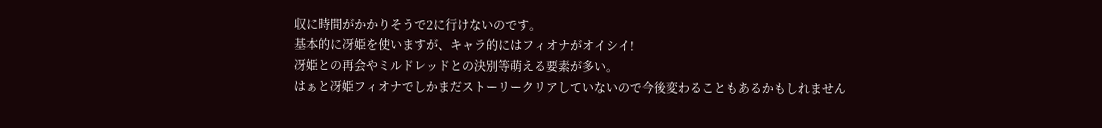収に時間がかかりそうで2に行けないのです。
基本的に冴姫を使いますが、キャラ的にはフィオナがオイシイ!
冴姫との再会やミルドレッドとの決別等萌える要素が多い。
はぁと冴姫フィオナでしかまだストーリークリアしていないので今後変わることもあるかもしれません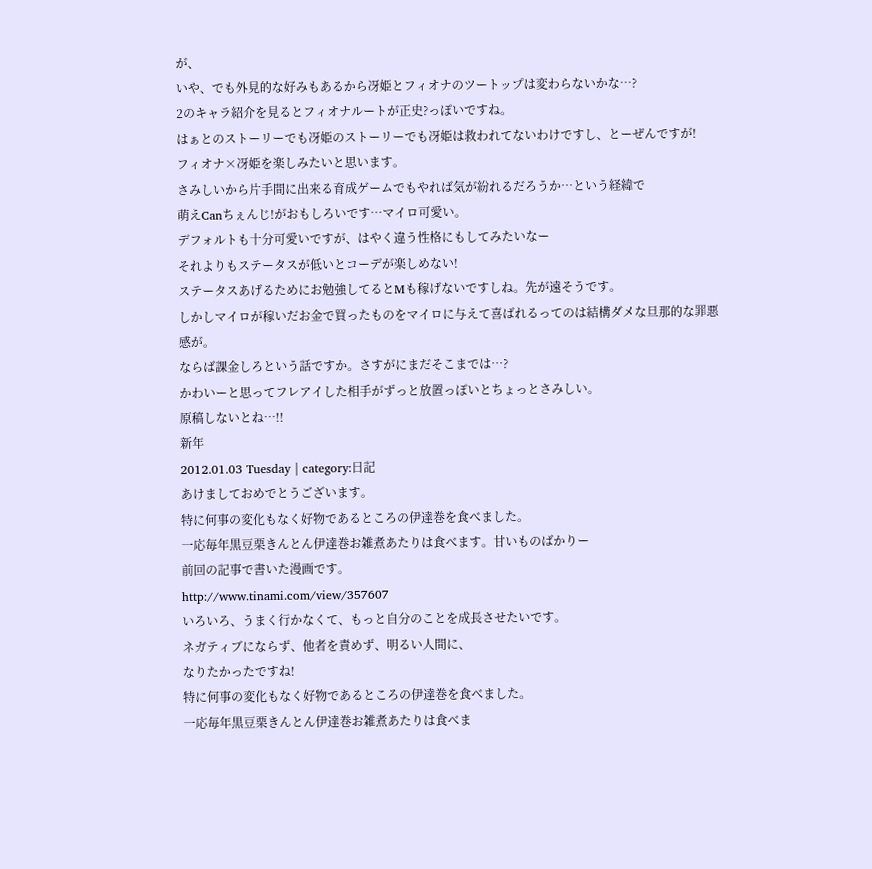が、
いや、でも外見的な好みもあるから冴姫とフィオナのツートップは変わらないかな…?
2のキャラ紹介を見るとフィオナルートが正史?っぽいですね。
はぁとのストーリーでも冴姫のストーリーでも冴姫は救われてないわけですし、とーぜんですが!
フィオナ×冴姫を楽しみたいと思います。
さみしいから片手間に出来る育成ゲームでもやれば気が紛れるだろうか…という経緯で
萌えCanちぇんじ!がおもしろいです…マイロ可愛い。
デフォルトも十分可愛いですが、はやく違う性格にもしてみたいなー
それよりもステータスが低いとコーデが楽しめない!
ステータスあげるためにお勉強してるとMも稼げないですしね。先が遠そうです。
しかしマイロが稼いだお金で買ったものをマイロに与えて喜ばれるってのは結構ダメな旦那的な罪悪感が。
ならば課金しろという話ですか。さすがにまだそこまでは…?
かわいーと思ってフレアイした相手がずっと放置っぽいとちょっとさみしい。
原稿しないとね…!!
新年
2012.01.03 Tuesday | category:日記
あけましておめでとうございます。
特に何事の変化もなく好物であるところの伊達巻を食べました。
一応毎年黒豆栗きんとん伊達巻お雑煮あたりは食べます。甘いものばかりー
前回の記事で書いた漫画です。
http://www.tinami.com/view/357607
いろいろ、うまく行かなくて、もっと自分のことを成長させたいです。
ネガティブにならず、他者を責めず、明るい人間に、
なりたかったですね!
特に何事の変化もなく好物であるところの伊達巻を食べました。
一応毎年黒豆栗きんとん伊達巻お雑煮あたりは食べま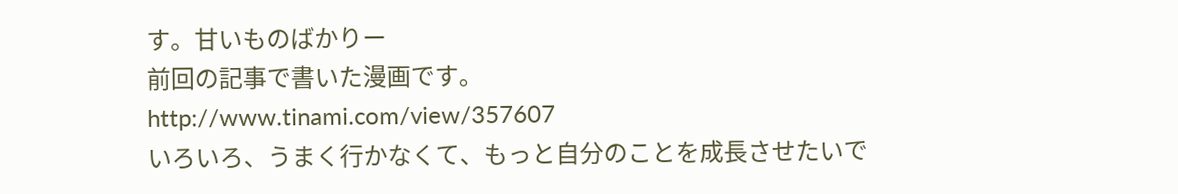す。甘いものばかりー
前回の記事で書いた漫画です。
http://www.tinami.com/view/357607
いろいろ、うまく行かなくて、もっと自分のことを成長させたいで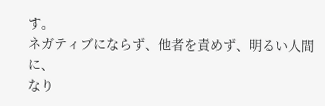す。
ネガティブにならず、他者を責めず、明るい人間に、
なり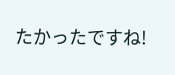たかったですね!